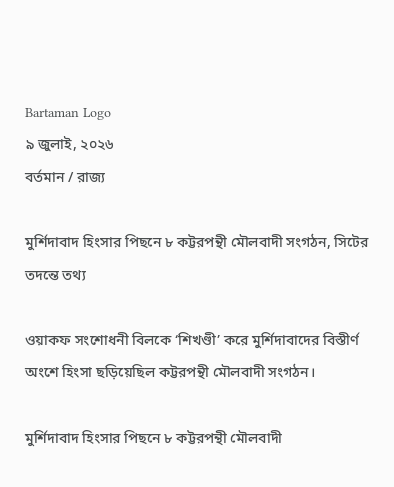Bartaman Logo
৯ জুলাই, ২০২৬
বর্তমান / রাজ্য

মুর্শিদাবাদ হিংসার পিছনে ৮ কট্টরপন্থী মৌলবাদী সংগঠন, সিটের তদন্তে তথ্য

ওয়াকফ সংশোধনী বিলকে ‘শিখণ্ডী’ করে মুর্শিদাবাদের বিস্তীর্ণ অংশে হিংসা ছড়িয়েছিল কট্টরপন্থী মৌলবাদী সংগঠন।

মুর্শিদাবাদ হিংসার পিছনে ৮ কট্টরপন্থী মৌলবাদী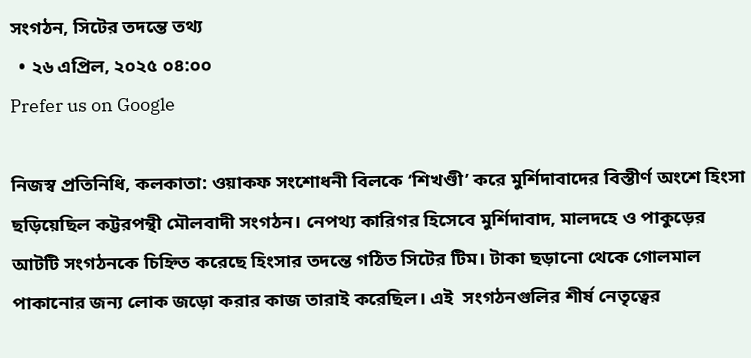সংগঠন, সিটের তদন্তে তথ্য
  • ২৬ এপ্রিল, ২০২৫ ০৪:০০
Prefer us on Google

নিজস্ব প্রতিনিধি, কলকাতা: ওয়াকফ সংশোধনী বিলকে ‘শিখণ্ডী’ করে মুর্শিদাবাদের বিস্তীর্ণ অংশে হিংসা ছড়িয়েছিল কট্টরপন্থী মৌলবাদী সংগঠন। নেপথ্য কারিগর হিসেবে মুর্শিদাবাদ, মালদহে ও পাকুড়ের আটটি সংগঠনকে চিহ্নিত করেছে হিংসার তদন্তে গঠিত সিটের টিম। টাকা ছড়ানো থেকে গোলমাল পাকানোর জন্য লোক জড়ো করার কাজ তারাই করেছিল। এই  সংগঠনগুলির শীর্ষ নেতৃত্বের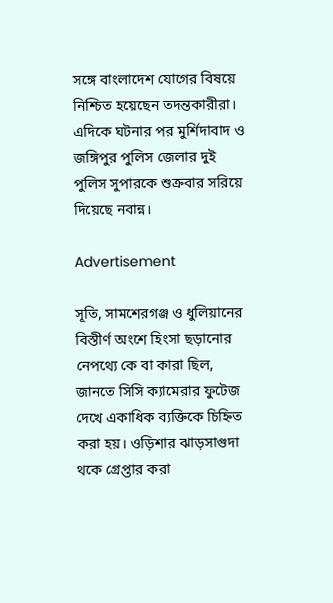সঙ্গে বাংলাদেশ যোগের বিষয়ে নিশ্চিত হয়েছেন তদন্তকারীরা। এদিকে ঘটনার পর মুর্শিদাবাদ ও জঙ্গিপুর পুলিস জেলার দুই পুলিস সুপারকে শুক্রবার সরিয়ে দিয়েছে নবান্ন।

Advertisement

সূতি, সামশেরগঞ্জ ও ধুলিয়ানের বিস্তীর্ণ অংশে হিংসা ছড়ানোর নেপথ্যে কে বা কারা ছিল, জানতে সিসি ক্যামেরার ফুটেজ দেখে একাধিক ব্যক্তিকে চিহ্নিত করা হয়। ওড়িশার ঝাড়সাগুদা থকে গ্রেপ্তার করা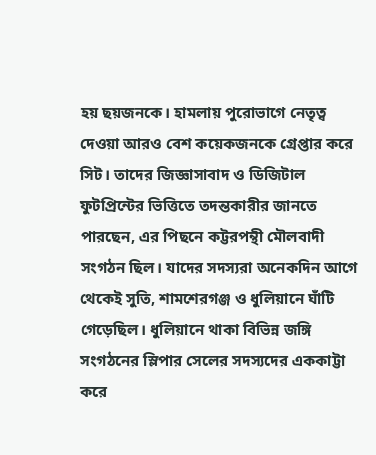হয় ছয়জনকে। হামলায় পুরোভাগে নেতৃত্ব দেওয়া আরও বেশ কয়েকজনকে গ্রেপ্তার করে সিট। তাদের জিজ্ঞাসাবাদ ও ডিজিটাল ফুটপ্রিন্টের ভিত্তিতে তদন্তকারীর জানতে পারছেন, এর পিছনে কট্টরপন্থী মৌলবাদী সংগঠন ছিল। যাদের সদস্যরা অনেকদিন আগে থেকেই সুতি, শামশেরগঞ্জ ও ধুলিয়ানে ঘাঁটি গেড়েছিল। ধুলিয়ানে থাকা বিভিন্ন জঙ্গি সংগঠনের স্লিপার সেলের সদস্যদের এককাট্টা করে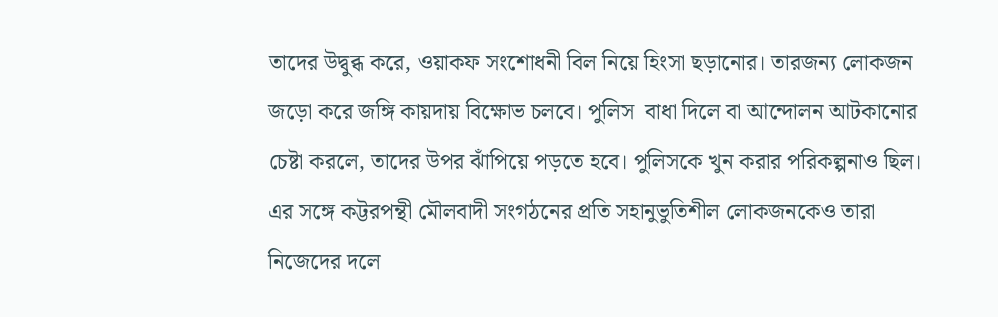তাদের উদ্বুব্ধ করে, ওয়াকফ সংশোধনী বিল নিয়ে হিংসা ছড়ানোর। তারজন্য লোকজন জড়ো করে জঙ্গি কায়দায় বিক্ষোভ চলবে। পুলিস  বাধা দিলে বা আন্দোলন আটকানোর চেষ্টা করলে, তাদের উপর ঝাঁপিয়ে পড়তে হবে। পুলিসকে খুন করার পরিকল্পনাও ছিল।  এর সঙ্গে কট্টরপন্থী মৌলবাদী সংগঠনের প্রতি সহানুভুতিশীল লোকজনকেও তারা নিজেদের দলে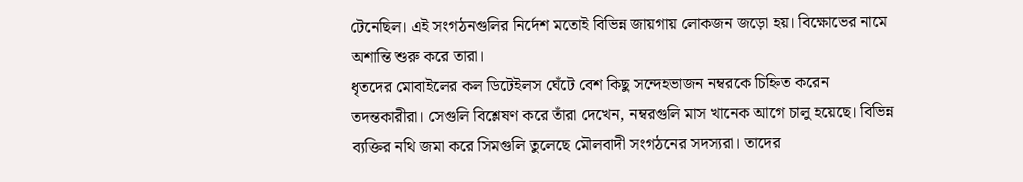টেনেছিল। এই সংগঠনগুলির নির্দেশ মতোই বিভিন্ন জায়গায় লোকজন জড়ো হয়। বিক্ষোভের নামে অশান্তি শুরু করে তারা।
ধৃতদের মোবাইলের কল ডিটেইলস ঘেঁটে বেশ কিছু সন্দেহভাজন নম্বরকে চিহ্নিত করেন তদন্তকারীরা। সেগুলি বিশ্লেষণ করে তাঁরা দেখেন, নম্বরগুলি মাস খানেক আগে চালু হয়েছে। বিভিন্ন ব্যক্তির নথি জমা করে সিমগুলি তুলেছে মৌলবাদী সংগঠনের সদস্যরা। তাদের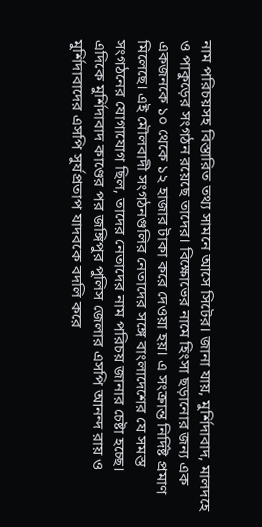নাম পরিচয়সহ বিস্তারিত তথ্য সামনে আসে সিটের। জানা যায়, মুর্শিদাবাদ, মালদহে ও পাকুড়ের সংগঠন রয়েছে তাদের। বিক্ষোভের নামে হিংসা ছড়ানোর জন্য এক একজনকে ১০ থেকে ১২ হাজার টাকা করে দেওয়া হয়। এ সংক্রান্ত নির্দিষ্ট প্রমাণ মিলেছে। এই মৌলবাদী সংগঠনগুলির নেতাদের সঙ্গে বাংলাদেশের যে সমস্ত সংগঠনের যোগাযোগ ছিল, তাদের নেতাদের নাম পরিচয় জানার চেষ্টা হচ্ছে।
এদিকে মুর্শিদাবাদ কাণ্ডের পর জঙ্গিপুর পুলিস জেলার এসপি আনন্দ রায় ও মুর্শিদাবাদের এসপি সুর্যপ্রতাপ যাদবকে বদলি করে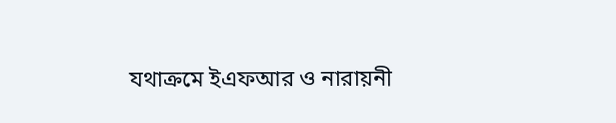যথাক্রমে ইএফআর ও নারায়নী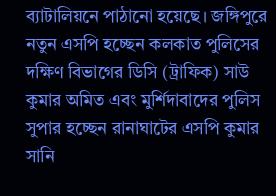ব্যাটালিয়নে পাঠানো হয়েছে। জঙ্গিপুরে নতুন এসপি হচ্ছেন কলকাত পুলিসের দক্ষিণ বিভাগের ডিসি (ট্রাফিক) সাউ কুমার অমিত এবং মুর্শিদাবাদের পুলিস সুপার হচ্ছেন রানাঘাটের এসপি কুমার সানি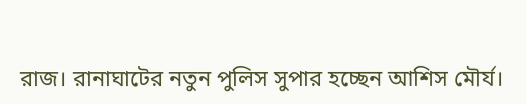রাজ। রানাঘাটের নতুন পুলিস সুপার হচ্ছেন আশিস মৌর্য।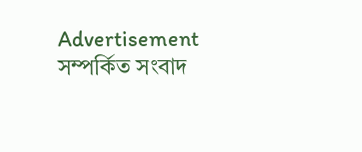Advertisement
সম্পর্কিত সংবাদ